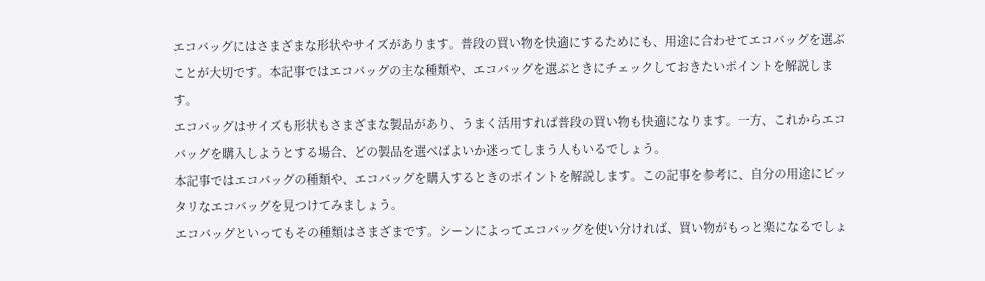エコバッグにはさまざまな形状やサイズがあります。普段の買い物を快適にするためにも、用途に合わせてエコバッグを選ぶことが大切です。本記事ではエコバッグの主な種類や、エコバッグを選ぶときにチェックしておきたいポイントを解説します。
エコバッグはサイズも形状もさまざまな製品があり、うまく活用すれば普段の買い物も快適になります。一方、これからエコバッグを購入しようとする場合、どの製品を選べばよいか迷ってしまう人もいるでしょう。
本記事ではエコバッグの種類や、エコバッグを購入するときのポイントを解説します。この記事を参考に、自分の用途にピッタリなエコバッグを見つけてみましょう。
エコバッグといってもその種類はさまざまです。シーンによってエコバッグを使い分ければ、買い物がもっと楽になるでしょ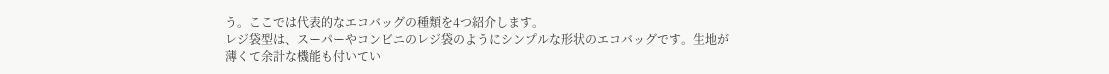う。ここでは代表的なエコバッグの種類を4つ紹介します。
レジ袋型は、スーパーやコンビニのレジ袋のようにシンプルな形状のエコバッグです。生地が薄くて余計な機能も付いてい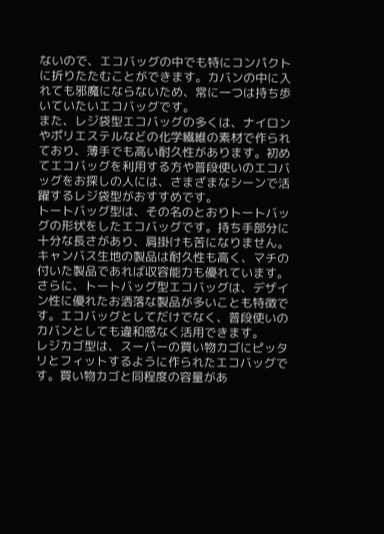ないので、エコバッグの中でも特にコンパクトに折りたたむことができます。カバンの中に入れても邪魔にならないため、常に一つは持ち歩いていたいエコバッグです。
また、レジ袋型エコバッグの多くは、ナイロンやポリエステルなどの化学繊維の素材で作られており、薄手でも高い耐久性があります。初めてエコバッグを利用する方や普段使いのエコバッグをお探しの人には、さまざまなシーンで活躍するレジ袋型がおすすめです。
トートバッグ型は、その名のとおりトートバッグの形状をしたエコバッグです。持ち手部分に十分な長さがあり、肩掛けも苦になりません。キャンバス生地の製品は耐久性も高く、マチの付いた製品であれば収容能力も優れています。
さらに、トートバッグ型エコバッグは、デザイン性に優れたお洒落な製品が多いことも特徴です。エコバッグとしてだけでなく、普段使いのカバンとしても違和感なく活用できます。
レジカゴ型は、スーパーの買い物カゴにピッタリとフィットするように作られたエコバッグです。買い物カゴと同程度の容量があ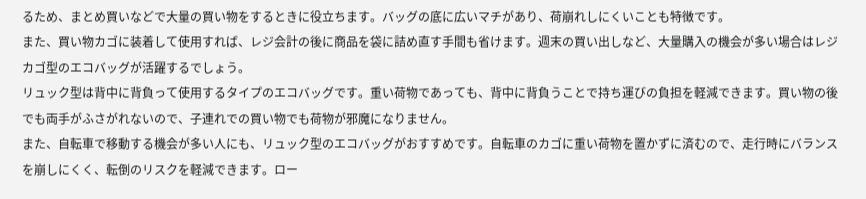るため、まとめ買いなどで大量の買い物をするときに役立ちます。バッグの底に広いマチがあり、荷崩れしにくいことも特徴です。
また、買い物カゴに装着して使用すれば、レジ会計の後に商品を袋に詰め直す手間も省けます。週末の買い出しなど、大量購入の機会が多い場合はレジカゴ型のエコバッグが活躍するでしょう。
リュック型は背中に背負って使用するタイプのエコバッグです。重い荷物であっても、背中に背負うことで持ち運びの負担を軽減できます。買い物の後でも両手がふさがれないので、子連れでの買い物でも荷物が邪魔になりません。
また、自転車で移動する機会が多い人にも、リュック型のエコバッグがおすすめです。自転車のカゴに重い荷物を置かずに済むので、走行時にバランスを崩しにくく、転倒のリスクを軽減できます。ロー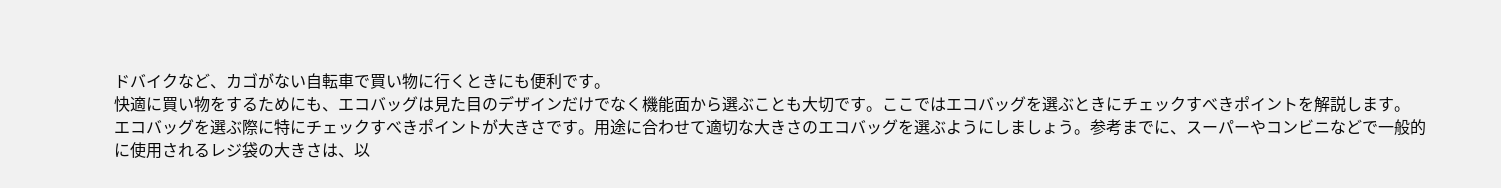ドバイクなど、カゴがない自転車で買い物に行くときにも便利です。
快適に買い物をするためにも、エコバッグは見た目のデザインだけでなく機能面から選ぶことも大切です。ここではエコバッグを選ぶときにチェックすべきポイントを解説します。
エコバッグを選ぶ際に特にチェックすべきポイントが大きさです。用途に合わせて適切な大きさのエコバッグを選ぶようにしましょう。参考までに、スーパーやコンビニなどで一般的に使用されるレジ袋の大きさは、以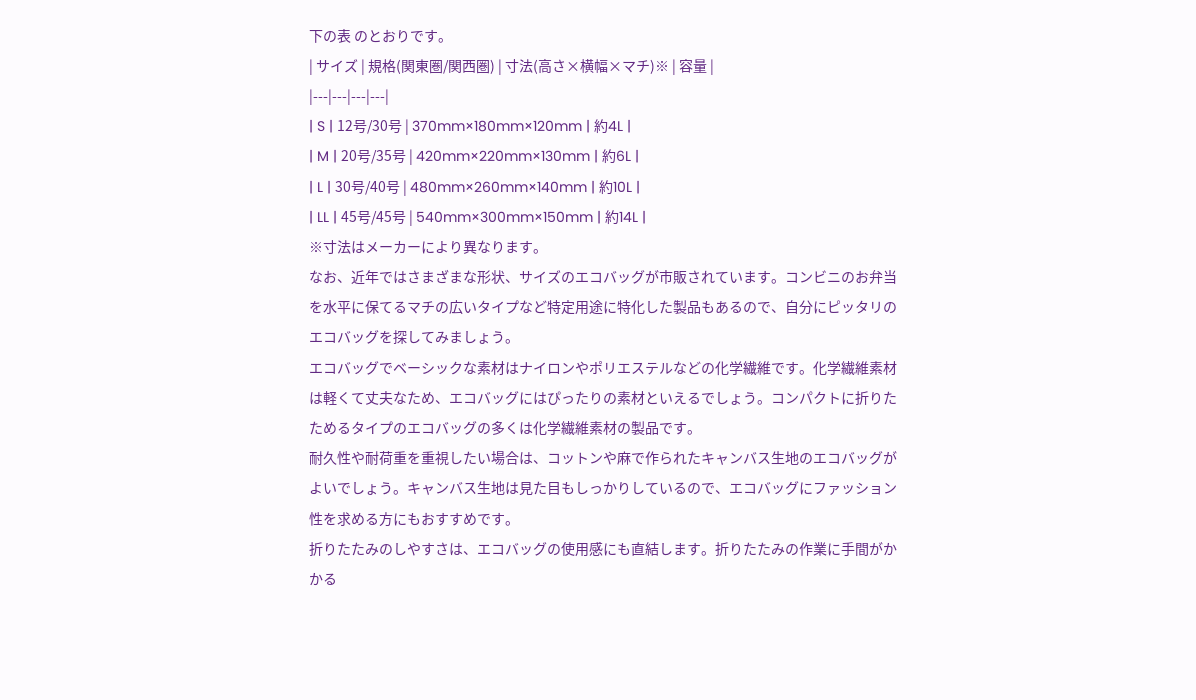下の表 のとおりです。
| サイズ | 規格(関東圏/関西圏) | 寸法(高さ×横幅×マチ)※ | 容量 |
|---|---|---|---|
| S | 12号/30号 | 370mm×180mm×120mm | 約4L |
| M | 20号/35号 | 420mm×220mm×130mm | 約6L |
| L | 30号/40号 | 480mm×260mm×140mm | 約10L |
| LL | 45号/45号 | 540mm×300mm×150mm | 約14L |
※寸法はメーカーにより異なります。
なお、近年ではさまざまな形状、サイズのエコバッグが市販されています。コンビニのお弁当を水平に保てるマチの広いタイプなど特定用途に特化した製品もあるので、自分にピッタリのエコバッグを探してみましょう。
エコバッグでベーシックな素材はナイロンやポリエステルなどの化学繊維です。化学繊維素材は軽くて丈夫なため、エコバッグにはぴったりの素材といえるでしょう。コンパクトに折りたためるタイプのエコバッグの多くは化学繊維素材の製品です。
耐久性や耐荷重を重視したい場合は、コットンや麻で作られたキャンバス生地のエコバッグがよいでしょう。キャンバス生地は見た目もしっかりしているので、エコバッグにファッション性を求める方にもおすすめです。
折りたたみのしやすさは、エコバッグの使用感にも直結します。折りたたみの作業に手間がかかる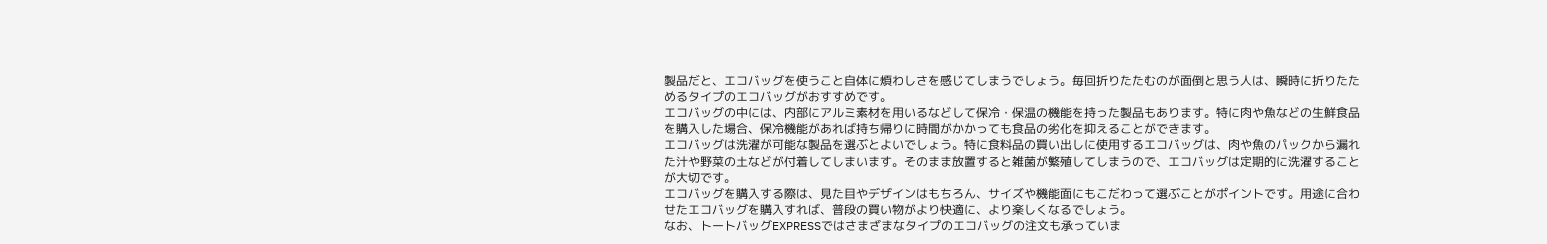製品だと、エコバッグを使うこと自体に煩わしさを感じてしまうでしょう。毎回折りたたむのが面倒と思う人は、瞬時に折りたためるタイプのエコバッグがおすすめです。
エコバッグの中には、内部にアルミ素材を用いるなどして保冷・保温の機能を持った製品もあります。特に肉や魚などの生鮮食品を購入した場合、保冷機能があれば持ち帰りに時間がかかっても食品の劣化を抑えることができます。
エコバッグは洗濯が可能な製品を選ぶとよいでしょう。特に食料品の買い出しに使用するエコバッグは、肉や魚のパックから漏れた汁や野菜の土などが付着してしまいます。そのまま放置すると雑菌が繁殖してしまうので、エコバッグは定期的に洗濯することが大切です。
エコバッグを購入する際は、見た目やデザインはもちろん、サイズや機能面にもこだわって選ぶことがポイントです。用途に合わせたエコバッグを購入すれば、普段の買い物がより快適に、より楽しくなるでしょう。
なお、トートバッグEXPRESSではさまざまなタイプのエコバッグの注文も承っていま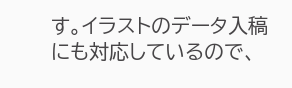す。イラストのデータ入稿にも対応しているので、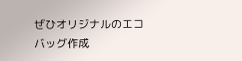ぜひオリジナルのエコバッグ作成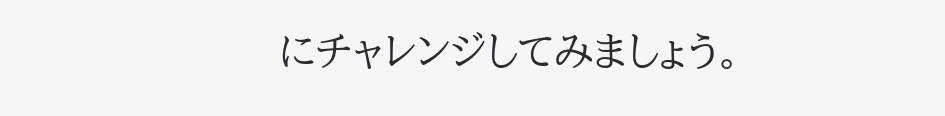にチャレンジしてみましょう。